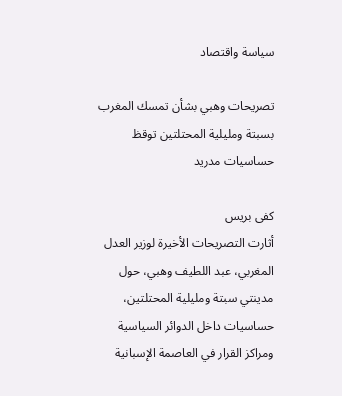سياسة واقتصاد

تصريحات وهبي بشأن تمسك المغرب بسبتة ومليلية المحتلتين توقظ حساسيات مدريد

كفى بريس
أثارت التصريحات الأخيرة لوزير العدل المغربي، عبد اللطيف وهبي، حول مدينتي سبتة ومليلية المحتلتين، حساسيات داخل الدوائر السياسية ومراكز القرار في العاصمة الإسبانية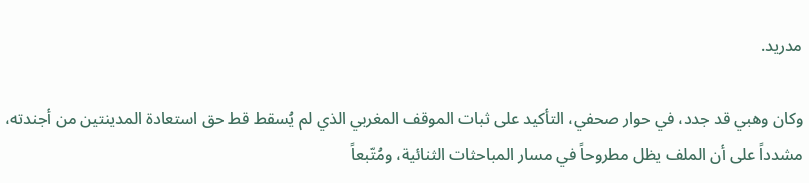مدريد.

وكان وهبي قد جدد، في حوار صحفي، التأكيد على ثبات الموقف المغربي الذي لم يُسقط قط حق استعادة المدينتين من أجندته، مشدداً على أن الملف يظل مطروحاً في مسار المباحثات الثنائية، ومُتّبعاً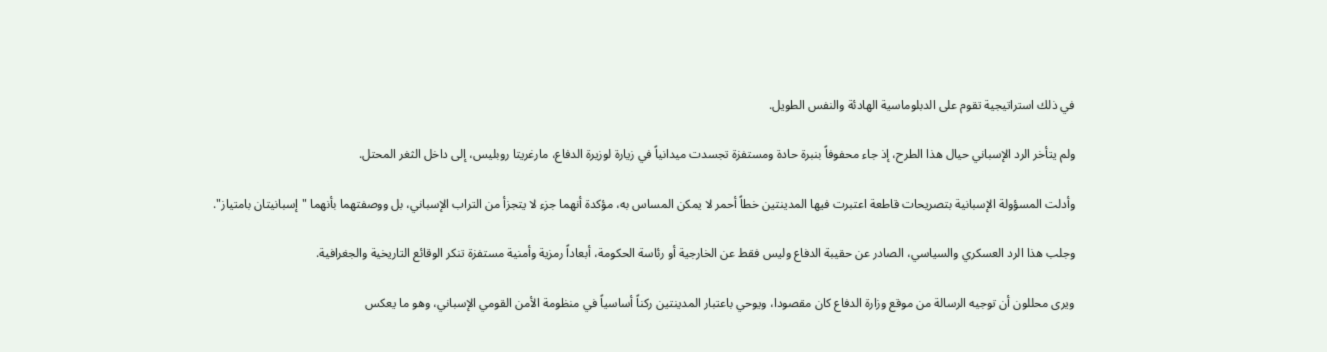في ذلك استراتيجية تقوم على الدبلوماسية الهادئة والنفس الطويل.

ولم يتأخر الرد الإسباني حيال هذا الطرح، إذ جاء محفوفاً بنبرة حادة ومستفزة تجسدت ميدانياً في زيارة لوزيرة الدفاع، مارغريتا روبليس، إلى داخل الثغر المحتل.

وأدلت المسؤولة الإسبانية بتصريحات قاطعة اعتبرت فيها المدينتين خطاً أحمر لا يمكن المساس به، مؤكدة أنهما جزء لا يتجزأ من التراب الإسباني، بل ووصفتهما بأنهما "إسبانيتان بامتياز".

وجلب هذا الرد العسكري والسياسي، الصادر عن حقيبة الدفاع وليس فقط عن الخارجية أو رئاسة الحكومة، أبعاداً رمزية وأمنية مستفزة تنكر الوقائع التاريخية والجغرافية.

ويرى محللون أن توجيه الرسالة من موقع وزارة الدفاع كان مقصودا، ويوحي باعتبار المدينتين ركناً أساسياً في منظومة الأمن القومي الإسباني، وهو ما يعكس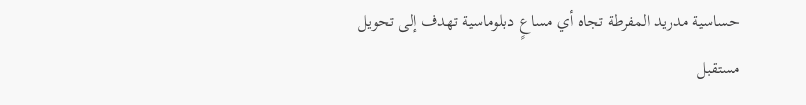حساسية مدريد المفرطة تجاه أي مساعٍ دبلوماسية تهدف إلى تحويل مستقبل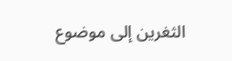الثغرين إلى موضوع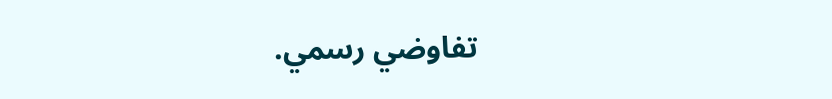تفاوضي رسمي.